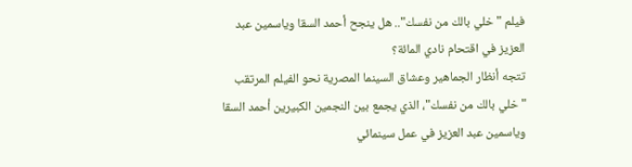فيلم "خلي بالك من نفسك".. هل ينجح أحمد السقا وياسمين عبد العزيز في اقتحام نادي المائة؟
تتجه أنظار الجماهير وعشاق السينما المصرية نحو الفيلم المرتقب "خلي بالك من نفسك"، الذي يجمع بين النجمين الكبيرين أحمد السقا وياسمين عبد العزيز في عمل سينمائي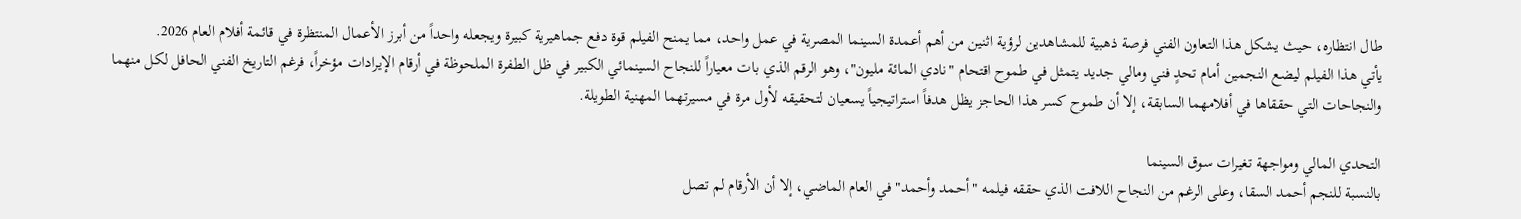طال انتظاره، حيث يشكل هذا التعاون الفني فرصة ذهبية للمشاهدين لرؤية اثنين من أهم أعمدة السينما المصرية في عمل واحد، مما يمنح الفيلم قوة دفع جماهيرية كبيرة ويجعله واحداً من أبرز الأعمال المنتظرة في قائمة أفلام العام 2026.
يأتي هذا الفيلم ليضع النجمين أمام تحدٍ فني ومالي جديد يتمثل في طموح اقتحام "نادي المائة مليون"، وهو الرقم الذي بات معياراً للنجاح السينمائي الكبير في ظل الطفرة الملحوظة في أرقام الإيرادات مؤخراً، فرغم التاريخ الفني الحافل لكل منهما والنجاحات التي حققاها في أفلامهما السابقة، إلا أن طموح كسر هذا الحاجز يظل هدفاً استراتيجياً يسعيان لتحقيقه لأول مرة في مسيرتهما المهنية الطويلة.

التحدي المالي ومواجهة تغيرات سوق السينما
بالنسبة للنجم أحمد السقا، وعلى الرغم من النجاح اللافت الذي حققه فيلمه "أحمد وأحمد" في العام الماضي، إلا أن الأرقام لم تصل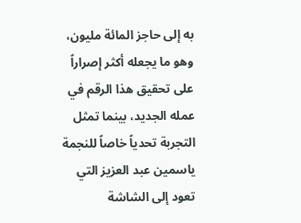به إلى حاجز المائة مليون، وهو ما يجعله أكثر إصراراً على تحقيق هذا الرقم في عمله الجديد، بينما تمثل التجربة تحدياً خاصاً للنجمة ياسمين عبد العزيز التي تعود إلى الشاشة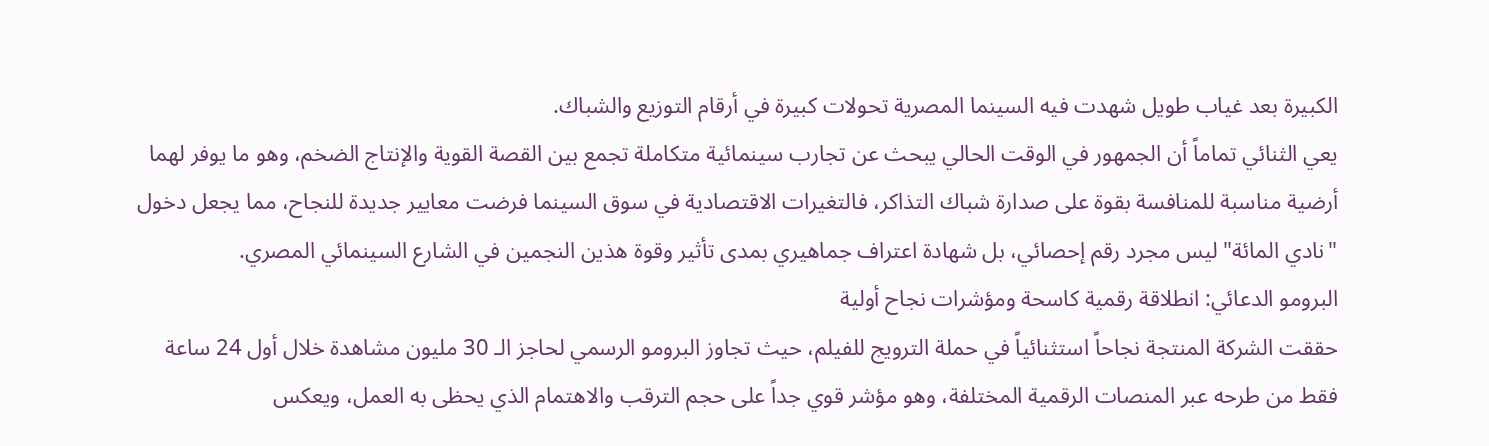الكبيرة بعد غياب طويل شهدت فيه السينما المصرية تحولات كبيرة في أرقام التوزيع والشباك.
يعي الثنائي تماماً أن الجمهور في الوقت الحالي يبحث عن تجارب سينمائية متكاملة تجمع بين القصة القوية والإنتاج الضخم، وهو ما يوفر لهما أرضية مناسبة للمنافسة بقوة على صدارة شباك التذاكر، فالتغيرات الاقتصادية في سوق السينما فرضت معايير جديدة للنجاح، مما يجعل دخول "نادي المائة" ليس مجرد رقم إحصائي، بل شهادة اعتراف جماهيري بمدى تأثير وقوة هذين النجمين في الشارع السينمائي المصري.
البرومو الدعائي: انطلاقة رقمية كاسحة ومؤشرات نجاح أولية
حققت الشركة المنتجة نجاحاً استثنائياً في حملة الترويج للفيلم، حيث تجاوز البرومو الرسمي لحاجز الـ 30 مليون مشاهدة خلال أول 24 ساعة فقط من طرحه عبر المنصات الرقمية المختلفة، وهو مؤشر قوي جداً على حجم الترقب والاهتمام الذي يحظى به العمل، ويعكس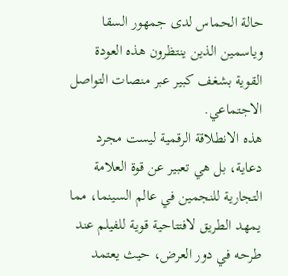حالة الحماس لدى جمهور السقا وياسمين الذين ينتظرون هذه العودة القوية بشغف كبير عبر منصات التواصل الاجتماعي.
هذه الانطلاقة الرقمية ليست مجرد دعاية، بل هي تعبير عن قوة العلامة التجارية للنجمين في عالم السينما، مما يمهد الطريق لافتتاحية قوية للفيلم عند طرحه في دور العرض، حيث يعتمد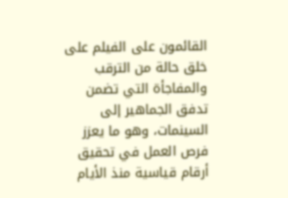القائمون على الفيلم على خلق حالة من الترقب والمفاجأة التي تضمن تدفق الجماهير إلى السينمات، وهو ما يعزز فرص العمل في تحقيق أرقام قياسية منذ الأيام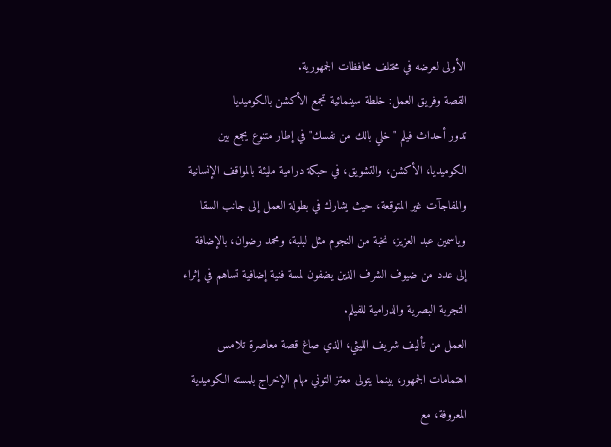الأولى لعرضه في مختلف محافظات الجمهورية.
القصة وفريق العمل: خلطة سينمائية تجمع الأكشن بالكوميديا
تدور أحداث فيلم "خلي بالك من نفسك" في إطار متنوع يجمع بين الكوميديا، الأكشن، والتشويق، في حبكة درامية مليئة بالمواقف الإنسانية والمفاجآت غير المتوقعة، حيث يشارك في بطولة العمل إلى جانب السقا وياسمين عبد العزيز، نخبة من النجوم مثل لبلبة، ومحمد رضوان، بالإضافة إلى عدد من ضيوف الشرف الذين يضفون لمسة فنية إضافية تساهم في إثراء التجربة البصرية والدرامية للفيلم.
العمل من تأليف شريف الليثي، الذي صاغ قصة معاصرة تلامس اهتمامات الجمهور، بينما يتولى معتز التوني مهام الإخراج بلمسته الكوميدية المعروفة، مع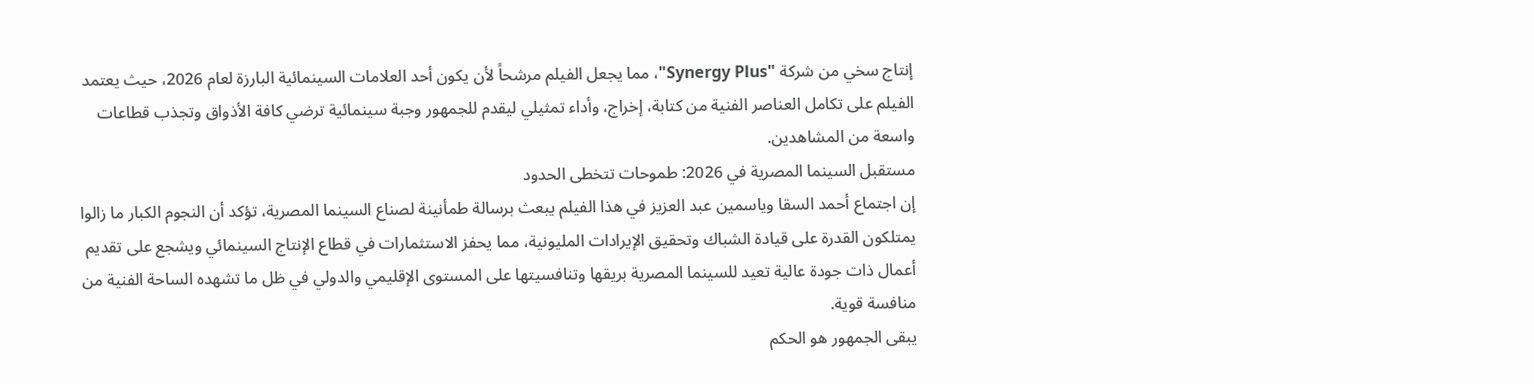إنتاج سخي من شركة "Synergy Plus"، مما يجعل الفيلم مرشحاً لأن يكون أحد العلامات السينمائية البارزة لعام 2026، حيث يعتمد الفيلم على تكامل العناصر الفنية من كتابة، إخراج، وأداء تمثيلي ليقدم للجمهور وجبة سينمائية ترضي كافة الأذواق وتجذب قطاعات واسعة من المشاهدين.
مستقبل السينما المصرية في 2026: طموحات تتخطى الحدود
إن اجتماع أحمد السقا وياسمين عبد العزيز في هذا الفيلم يبعث برسالة طمأنينة لصناع السينما المصرية، تؤكد أن النجوم الكبار ما زالوا يمتلكون القدرة على قيادة الشباك وتحقيق الإيرادات المليونية، مما يحفز الاستثمارات في قطاع الإنتاج السينمائي ويشجع على تقديم أعمال ذات جودة عالية تعيد للسينما المصرية بريقها وتنافسيتها على المستوى الإقليمي والدولي في ظل ما تشهده الساحة الفنية من منافسة قوية.
يبقى الجمهور هو الحكم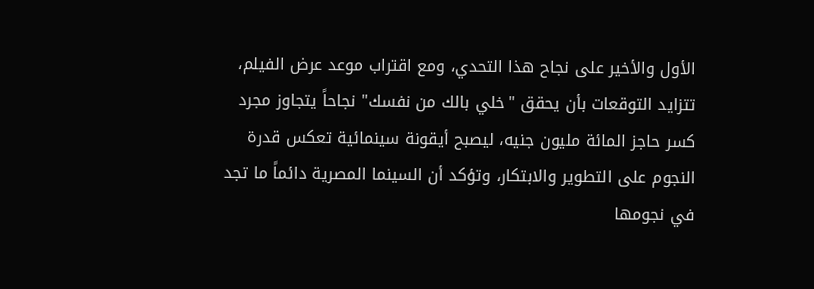الأول والأخير على نجاح هذا التحدي، ومع اقتراب موعد عرض الفيلم، تتزايد التوقعات بأن يحقق "خلي بالك من نفسك" نجاحاً يتجاوز مجرد كسر حاجز المائة مليون جنيه، ليصبح أيقونة سينمائية تعكس قدرة النجوم على التطوير والابتكار، وتؤكد أن السينما المصرية دائماً ما تجد في نجومها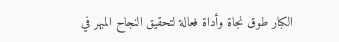الكبار طوق نجاة وأداة فعالة لتحقيق النجاح المبهر في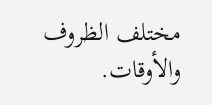مختلف الظروف والأوقات.